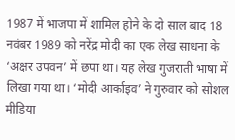1987 में भाजपा में शामिल होने के दो साल बाद 18 नवंबर 1989 को नरेंद्र मोदी का एक लेख साधना के ‘अक्षर उपवन’ में छपा था। यह लेख गुजराती भाषा में लिखा गया था। ‘मोदी आर्काइव’ ने गुरुवार को सोशल मीडिया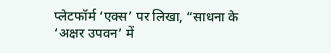प्लेटफॉर्म ‘एक्स’ पर लिखा, “साधना के ‘अक्षर उपवन’ में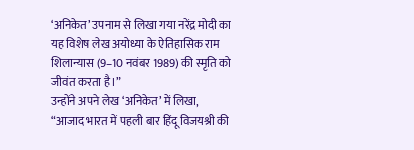‘अनिकेत’ उपनाम से लिखा गया नरेंद्र मोदी का यह विशेष लेख अयोध्या के ऐतिहासिक राम शिलान्यास (9–10 नवंबर 1989) की स्मृति को जीवंत करता है।”
उन्होंने अपने लेख ‘अनिकेत’ में लिखा, “आजाद भारत में पहली बार हिंदू विजयश्री की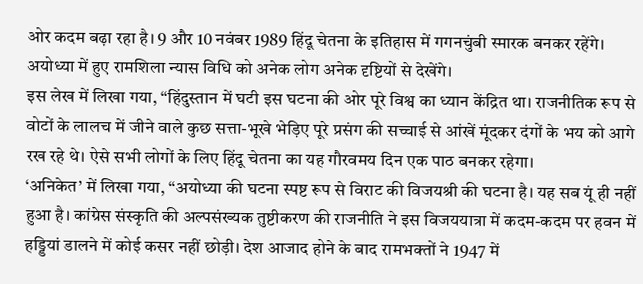ओर कदम बढ़ा रहा है। 9 और 10 नवंबर 1989 हिंदू चेतना के इतिहास में गगनचुंबी स्मारक बनकर रहेंगे। अयोध्या में हुए रामशिला न्यास विधि को अनेक लोग अनेक दृष्टियों से देखेंगे।
इस लेख में लिखा गया, “हिंदुस्तान में घटी इस घटना की ओर पूरे विश्व का ध्यान केंद्रित था। राजनीतिक रूप से वोटों के लालच में जीने वाले कुछ सत्ता-भूखे भेड़िए पूरे प्रसंग की सच्चाई से आंखें मूंदकर दंगों के भय को आगे रख रहे थे। ऐसे सभी लोगों के लिए हिंदू चेतना का यह गौरवमय दिन एक पाठ बनकर रहेगा।
‘अनिकेत’ में लिखा गया, “अयोध्या की घटना स्पष्ट रूप से विराट की विजयश्री की घटना है। यह सब यूं ही नहीं हुआ है। कांग्रेस संस्कृति की अल्पसंख्यक तुष्टीकरण की राजनीति ने इस विजययात्रा में कदम-कदम पर हवन में हड्डियां डालने में कोई कसर नहीं छोड़ी। देश आजाद होने के बाद रामभक्तों ने 1947 में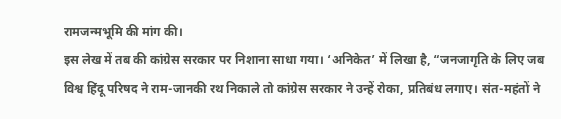रामजन्मभूमि की मांग की।
इस लेख में तब की कांग्रेस सरकार पर निशाना साधा गया। ‘अनिकेत’ में लिखा है, “जनजागृति के लिए जब विश्व हिंदू परिषद ने राम-जानकी रथ निकाले तो कांग्रेस सरकार ने उन्हें रोका, प्रतिबंध लगाए। संत-महंतों ने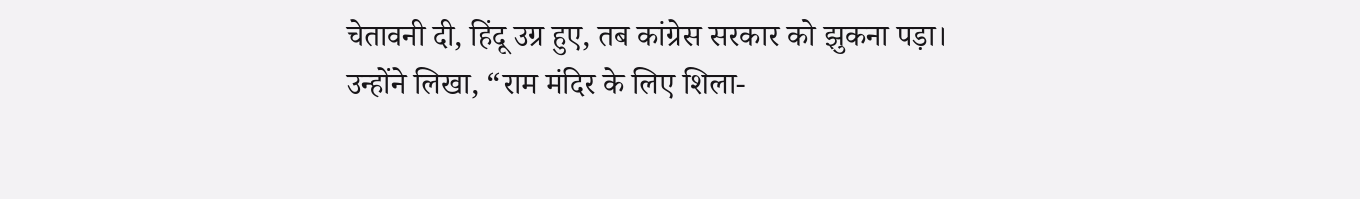चेतावनी दी, हिंदू उग्र हुए, तब कांग्रेस सरकार को झुकना पड़ा।
उन्होंने लिखा, “राम मंदिर के लिए शिला-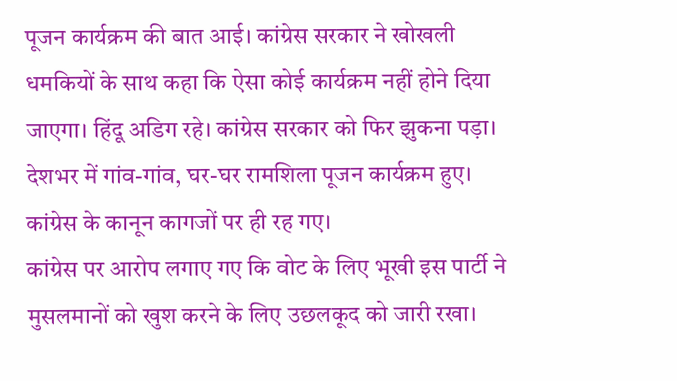पूजन कार्यक्रम की बात आई। कांग्रेस सरकार ने खोखली धमकियों के साथ कहा कि ऐसा कोई कार्यक्रम नहीं होने दिया जाएगा। हिंदू अडिग रहे। कांग्रेस सरकार को फिर झुकना पड़ा। देशभर में गांव-गांव, घर-घर रामशिला पूजन कार्यक्रम हुए। कांग्रेस के कानून कागजों पर ही रह गए।
कांग्रेस पर आरोप लगाए गए कि वोट के लिए भूखी इस पार्टी ने मुसलमानों को खुश करने के लिए उछलकूद को जारी रखा।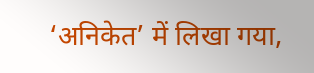‘अनिकेत’ में लिखा गया,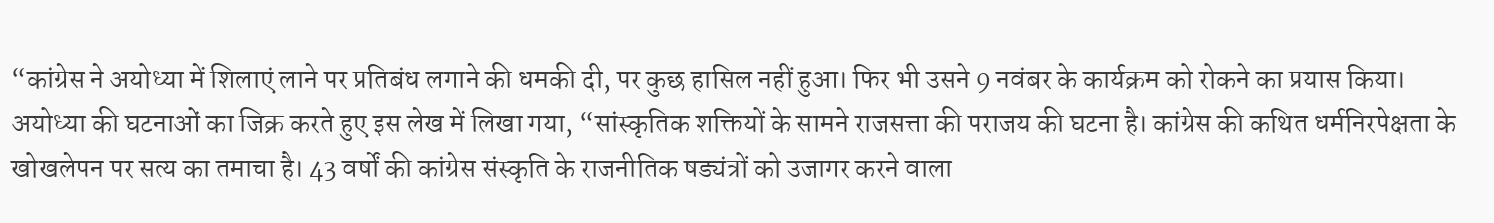“कांग्रेस ने अयोध्या में शिलाएं लाने पर प्रतिबंध लगाने की धमकी दी, पर कुछ हासिल नहीं हुआ। फिर भी उसने 9 नवंबर के कार्यक्रम को रोकने का प्रयास किया।
अयोध्या की घटनाओं का जिक्र करते हुए इस लेख में लिखा गया, “सांस्कृतिक शक्तियों के सामने राजसत्ता की पराजय की घटना है। कांग्रेस की कथित धर्मनिरपेक्षता के खोखलेपन पर सत्य का तमाचा है। 43 वर्षों की कांग्रेस संस्कृति के राजनीतिक षड्यंत्रों को उजागर करने वाला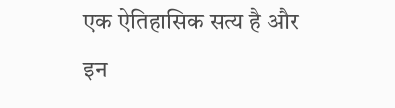एक ऐतिहासिक सत्य है और इन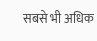सबसे भी अधिक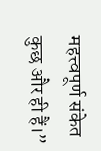महत्त्वपूर्ण संकेत कुछ और ही हैं।”